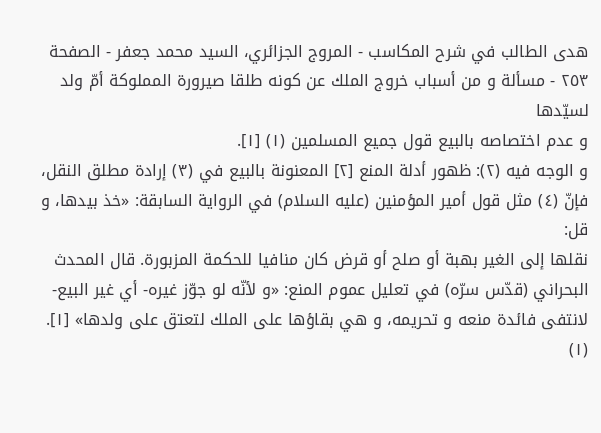هدى الطالب في شرح المكاسب - المروج الجزائري، السيد محمد جعفر - الصفحة ٢٥٣ - مسألة و من أسباب خروج الملك عن كونه طلقا صيرورة المملوكة أمّ ولد لسيّدها
و عدم اختصاصه بالبيع قول جميع المسلمين (١) [١].
و الوجه فيه (٢): ظهور أدلة المنع [٢] المعنونة بالبيع في (٣) إرادة مطلق النقل، فإنّ (٤) مثل قول أمير المؤمنين (عليه السلام) في الرواية السابقة: «خذ بيدها، و قل:
نقلها إلى الغير بهبة أو صلح أو قرض كان منافيا للحكمة المزبورة. قال المحدث البحراني (قدّس سرّه) في تعليل عموم المنع: «و لأنّه لو جوّز غيره- أي غير البيع- لانتفى فائدة منعه و تحريمه، و هي بقاؤها على الملك لتعتق على ولدها» [١].
(١)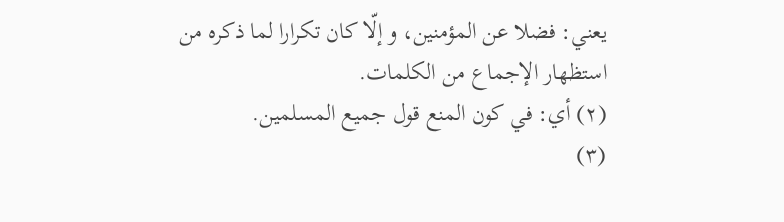يعني: فضلا عن المؤمنين، و إلّا كان تكرارا لما ذكره من استظهار الإجماع من الكلمات.
(٢) أي: في كون المنع قول جميع المسلمين.
(٣)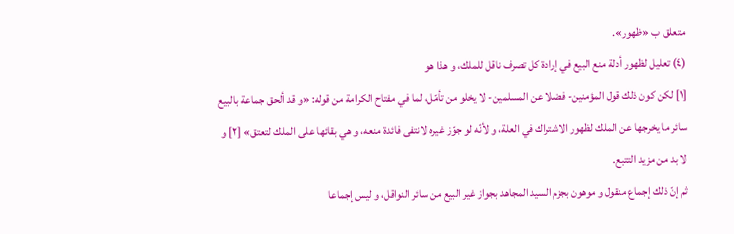متعلق ب «ظهور».
(٤) تعليل لظهور أدلة منع البيع في إرادة كل تصرف ناقل للملك، و هذا هو
[١] لكن كون ذلك قول المؤمنين- فضلا عن المسلمين- لا يخلو من تأمّل، لما في مفتاح الكرامة من قوله: «و قد ألحق جماعة بالبيع سائر ما يخرجها عن الملك لظهور الاشتراك في العلة، و لأنّه لو جوّز غيره لانتفى فائدة منعه، و هي بقائها على الملك لتعتق» [٢] و لا بد من مزيد التتبع.
ثم إنّ ذلك إجماع منقول و موهون بجزم السيد المجاهد بجواز غير البيع من سائر النواقل، و ليس إجماعا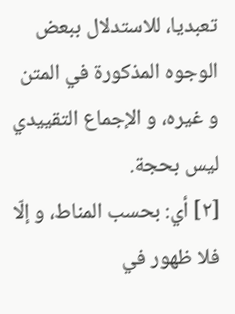تعبديا، للاستدلال ببعض الوجوه المذكورة في المتن و غيره، و الإجماع التقييدي ليس بحجة.
[٢] أي: بحسب المناط، و إلّا فلا ظهور في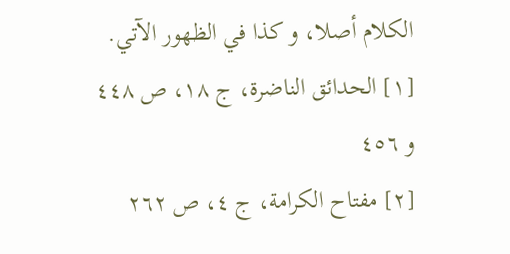الكلام أصلا، و كذا في الظهور الآتي.
[١] الحدائق الناضرة، ج ١٨، ص ٤٤٨ و ٤٥٦
[٢] مفتاح الكرامة، ج ٤، ص ٢٦٢